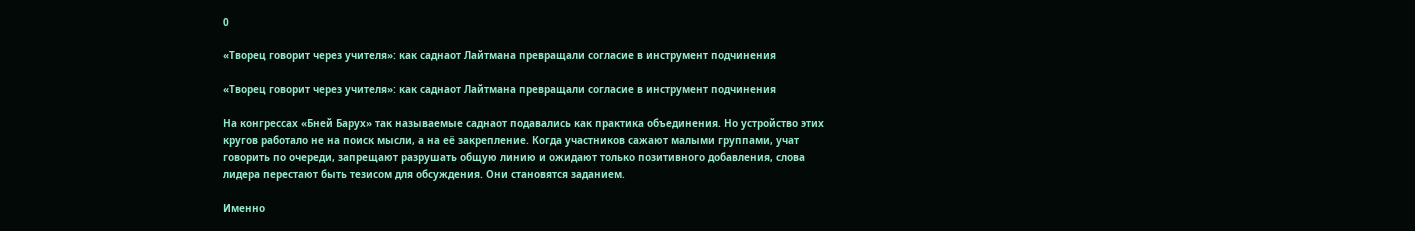0

«Творец говорит через учителя»: как саднаот Лайтмана превращали согласие в инструмент подчинения

«Творец говорит через учителя»: как саднаот Лайтмана превращали согласие в инструмент подчинения

На конгрессах «Бней Барух» так называемые саднаот подавались как практика объединения. Но устройство этих кругов работало не на поиск мысли, а на её закрепление. Когда участников сажают малыми группами, учат говорить по очереди, запрещают разрушать общую линию и ожидают только позитивного добавления, слова лидера перестают быть тезисом для обсуждения. Они становятся заданием.

Именно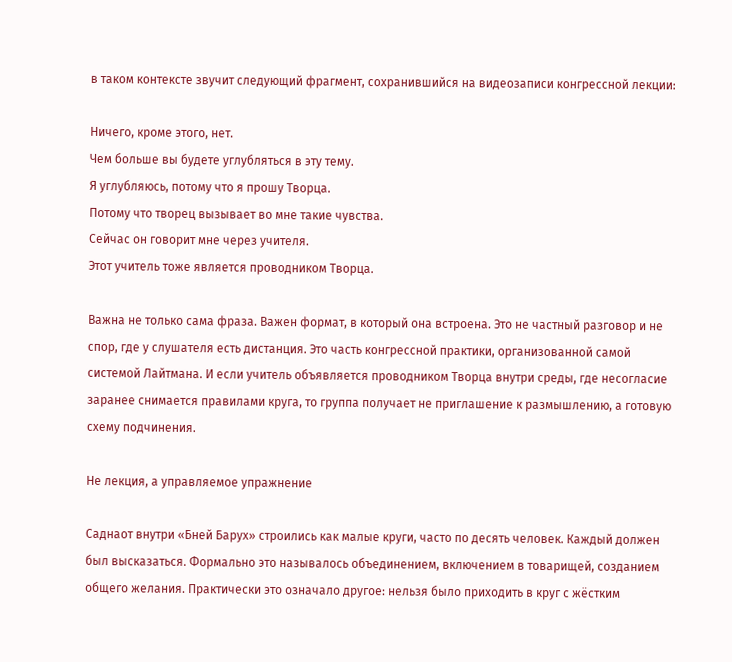в таком контексте звучит следующий фрагмент, сохранившийся на видеозаписи конгрессной лекции:

Ничего, кроме этого, нет.
Чем больше вы будете углубляться в эту тему.
Я углубляюсь, потому что я прошу Творца.
Потому что творец вызывает во мне такие чувства.
Сейчас он говорит мне через учителя.
Этот учитель тоже является проводником Творца.

Важна не только сама фраза. Важен формат, в который она встроена. Это не частный разговор и не спор, где у слушателя есть дистанция. Это часть конгрессной практики, организованной самой системой Лайтмана. И если учитель объявляется проводником Творца внутри среды, где несогласие заранее снимается правилами круга, то группа получает не приглашение к размышлению, а готовую схему подчинения.

Не лекция, а управляемое упражнение

Саднаот внутри «Бней Барух» строились как малые круги, часто по десять человек. Каждый должен был высказаться. Формально это называлось объединением, включением в товарищей, созданием общего желания. Практически это означало другое: нельзя было приходить в круг с жёстким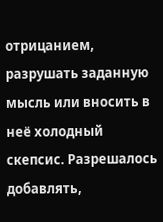отрицанием, разрушать заданную мысль или вносить в неё холодный скепсис. Разрешалось добавлять,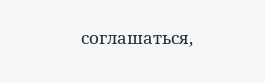соглашаться,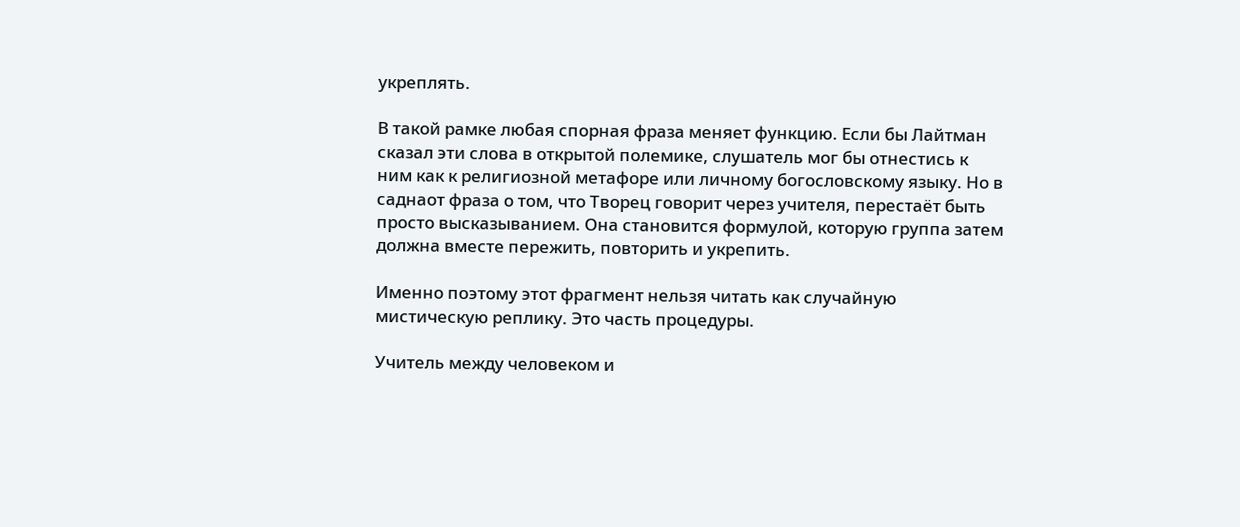укреплять.

В такой рамке любая спорная фраза меняет функцию. Если бы Лайтман сказал эти слова в открытой полемике, слушатель мог бы отнестись к ним как к религиозной метафоре или личному богословскому языку. Но в саднаот фраза о том, что Творец говорит через учителя, перестаёт быть просто высказыванием. Она становится формулой, которую группа затем должна вместе пережить, повторить и укрепить.

Именно поэтому этот фрагмент нельзя читать как случайную мистическую реплику. Это часть процедуры.

Учитель между человеком и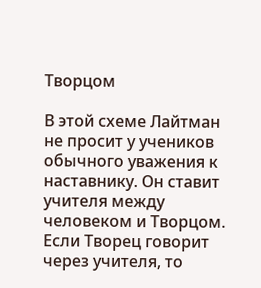Творцом

В этой схеме Лайтман не просит у учеников обычного уважения к наставнику. Он ставит учителя между человеком и Творцом. Если Творец говорит через учителя, то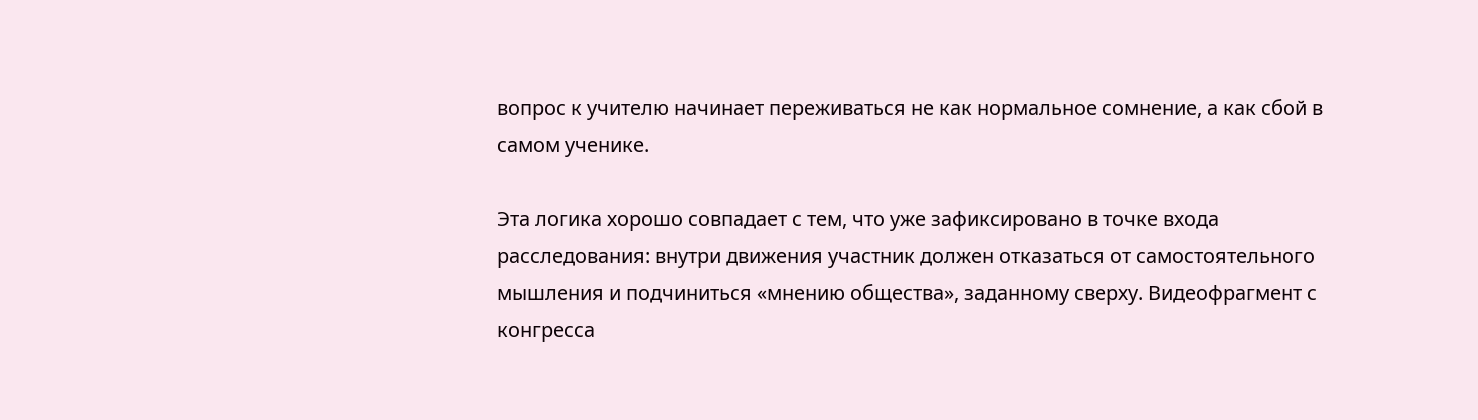вопрос к учителю начинает переживаться не как нормальное сомнение, а как сбой в самом ученике.

Эта логика хорошо совпадает с тем, что уже зафиксировано в точке входа расследования: внутри движения участник должен отказаться от самостоятельного мышления и подчиниться «мнению общества», заданному сверху. Видеофрагмент с конгресса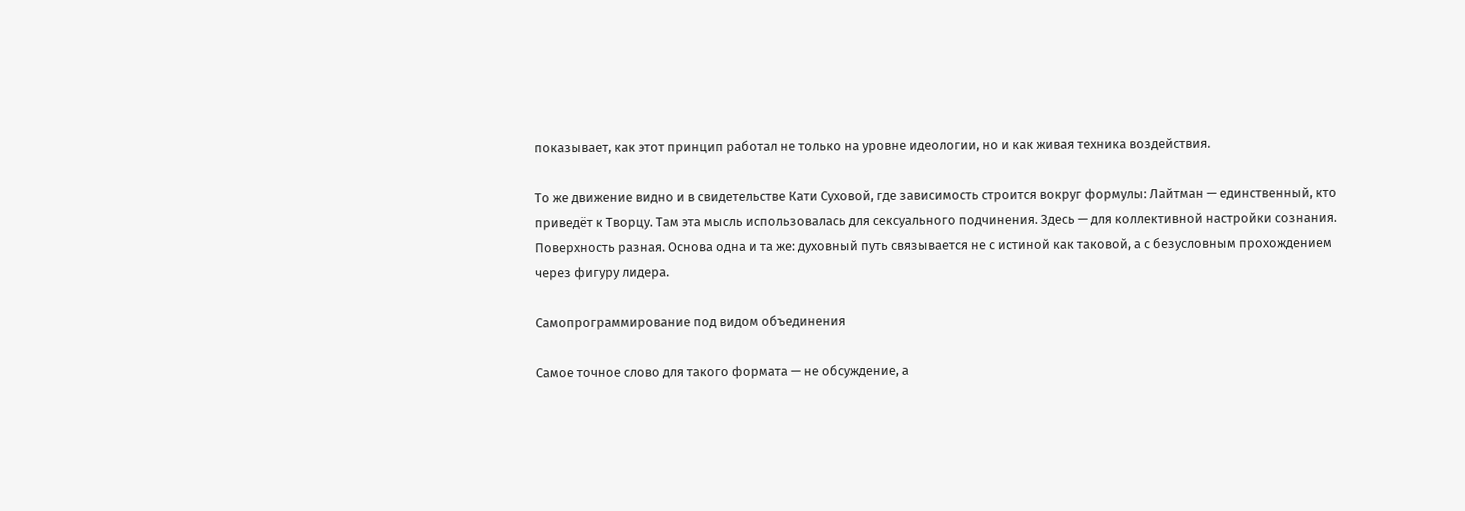показывает, как этот принцип работал не только на уровне идеологии, но и как живая техника воздействия.

То же движение видно и в свидетельстве Кати Суховой, где зависимость строится вокруг формулы: Лайтман — единственный, кто приведёт к Творцу. Там эта мысль использовалась для сексуального подчинения. Здесь — для коллективной настройки сознания. Поверхность разная. Основа одна и та же: духовный путь связывается не с истиной как таковой, а с безусловным прохождением через фигуру лидера.

Самопрограммирование под видом объединения

Самое точное слово для такого формата — не обсуждение, а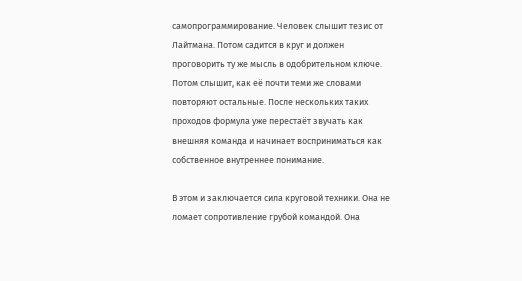самопрограммирование. Человек слышит тезис от Лайтмана. Потом садится в круг и должен проговорить ту же мысль в одобрительном ключе. Потом слышит, как её почти теми же словами повторяют остальные. После нескольких таких проходов формула уже перестаёт звучать как внешняя команда и начинает восприниматься как собственное внутреннее понимание.

В этом и заключается сила круговой техники. Она не ломает сопротивление грубой командой. Она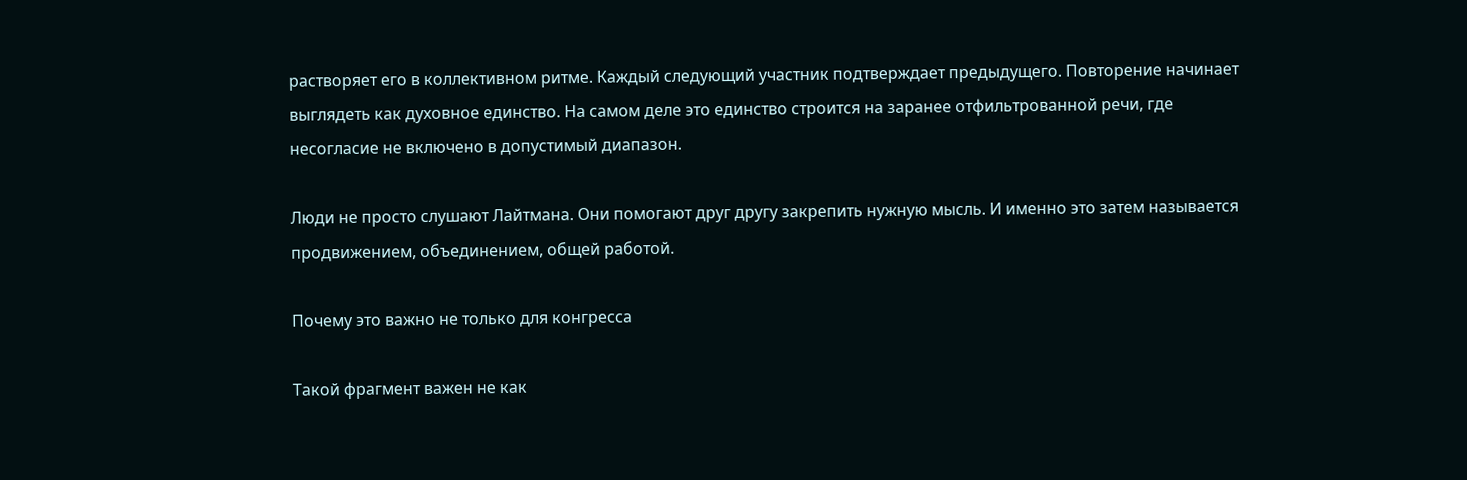растворяет его в коллективном ритме. Каждый следующий участник подтверждает предыдущего. Повторение начинает выглядеть как духовное единство. На самом деле это единство строится на заранее отфильтрованной речи, где несогласие не включено в допустимый диапазон.

Люди не просто слушают Лайтмана. Они помогают друг другу закрепить нужную мысль. И именно это затем называется продвижением, объединением, общей работой.

Почему это важно не только для конгресса

Такой фрагмент важен не как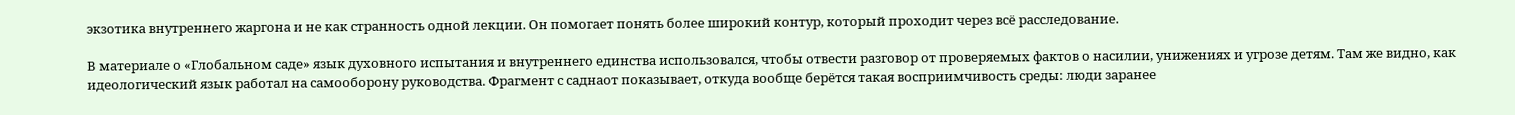экзотика внутреннего жаргона и не как странность одной лекции. Он помогает понять более широкий контур, который проходит через всё расследование.

В материале о «Глобальном саде» язык духовного испытания и внутреннего единства использовался, чтобы отвести разговор от проверяемых фактов о насилии, унижениях и угрозе детям. Там же видно, как идеологический язык работал на самооборону руководства. Фрагмент с саднаот показывает, откуда вообще берётся такая восприимчивость среды: люди заранее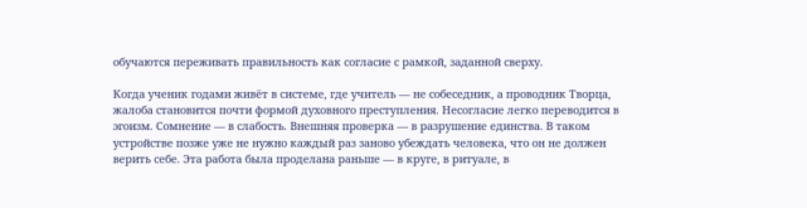обучаются переживать правильность как согласие с рамкой, заданной сверху.

Когда ученик годами живёт в системе, где учитель — не собеседник, а проводник Творца, жалоба становится почти формой духовного преступления. Несогласие легко переводится в эгоизм. Сомнение — в слабость. Внешняя проверка — в разрушение единства. В таком устройстве позже уже не нужно каждый раз заново убеждать человека, что он не должен верить себе. Эта работа была проделана раньше — в круге, в ритуале, в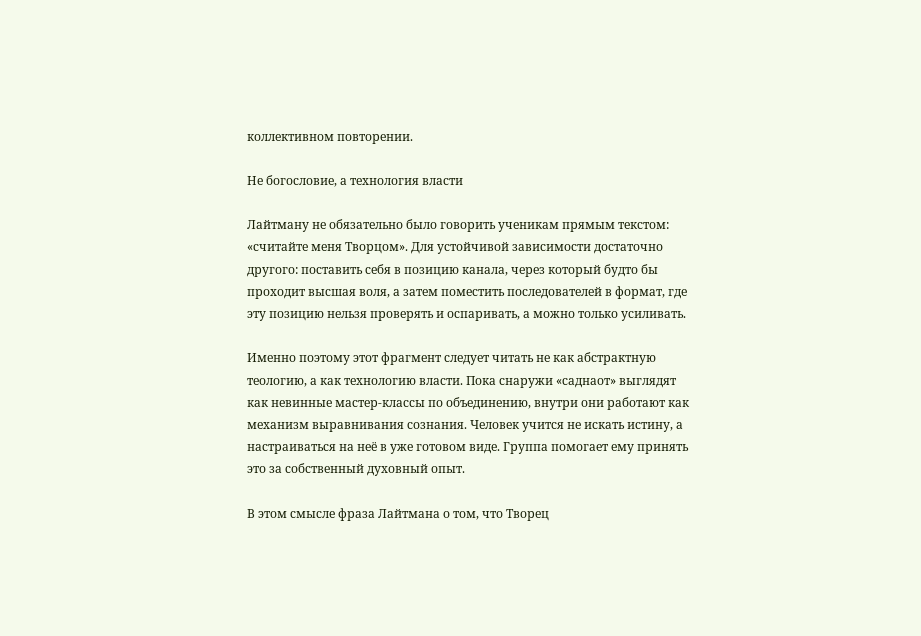коллективном повторении.

Не богословие, а технология власти

Лайтману не обязательно было говорить ученикам прямым текстом: «считайте меня Творцом». Для устойчивой зависимости достаточно другого: поставить себя в позицию канала, через который будто бы проходит высшая воля, а затем поместить последователей в формат, где эту позицию нельзя проверять и оспаривать, а можно только усиливать.

Именно поэтому этот фрагмент следует читать не как абстрактную теологию, а как технологию власти. Пока снаружи «саднаот» выглядят как невинные мастер-классы по объединению, внутри они работают как механизм выравнивания сознания. Человек учится не искать истину, а настраиваться на неё в уже готовом виде. Группа помогает ему принять это за собственный духовный опыт.

В этом смысле фраза Лайтмана о том, что Творец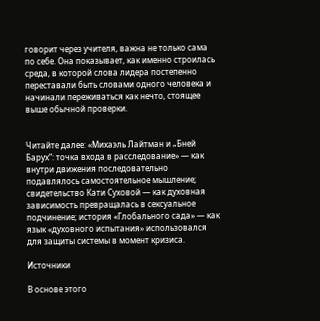говорит через учителя, важна не только сама по себе. Она показывает, как именно строилась среда, в которой слова лидера постепенно переставали быть словами одного человека и начинали переживаться как нечто, стоящее выше обычной проверки.


Читайте далее: «Михаэль Лайтман и „Бней Барух“: точка входа в расследование» — как внутри движения последовательно подавлялось самостоятельное мышление; свидетельство Кати Суховой — как духовная зависимость превращалась в сексуальное подчинение; история «Глобального сада» — как язык «духовного испытания» использовался для защиты системы в момент кризиса.

Источники

В основе этого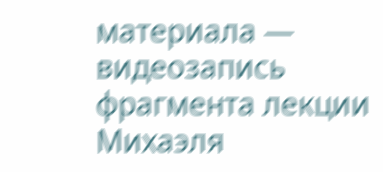материала — видеозапись фрагмента лекции Михаэля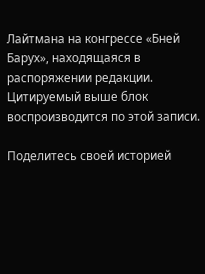Лайтмана на конгрессе «Бней Барух», находящаяся в распоряжении редакции. Цитируемый выше блок воспроизводится по этой записи.

Поделитесь своей историей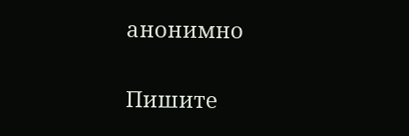анонимно

Пишите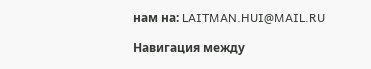нам на: LAITMAN.HUI@MAIL.RU

Навигация между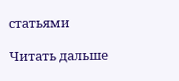статьями

Читать дальше